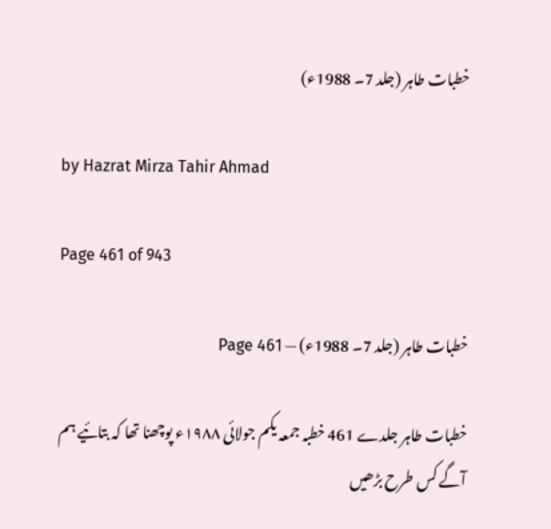خطبات طاہر (جلد 7۔ 1988ء)

by Hazrat Mirza Tahir Ahmad

Page 461 of 943

خطبات طاہر (جلد 7۔ 1988ء) — Page 461

خطبات طاہر جلدے 461 خطبہ جمعہ یکم جولائی ۱۹۸۸ء پوچھنا تھا کہ بتائیے ہم آگے کس طرح بڑھیں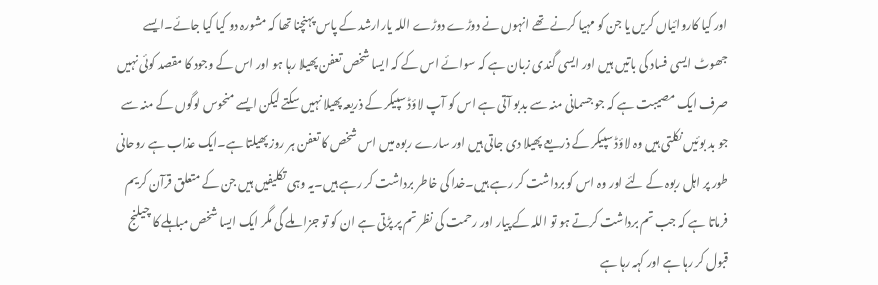اور کیا کاروائیاں کریں یا جن کو مہیا کرنے تھے انہوں نے دوڑے دوڑے اللہ یارارشد کے پاس پہنچنا تھا کہ مشورہ دو کیا کیا جائے۔ایسے جھوٹ ایسی فساد کی باتیں ہیں اور ایسی گندی زبان ہے کہ سوائے اس کے کہ ایسا شخص تعفن پھیلا رہا ہو اور اس کے وجود کا مقصد کوئی نہیں صرف ایک مصیبت ہے کہ جو جسمانی منہ سے بدبو آتی ہے اس کو آپ لاؤڈ سپیکر کے ذریعہ پھیلا نہیں سکتے لیکن ایسے منحوس لوگوں کے منہ سے جو بد بوئیں نکلتی ہیں وہ لاؤڈ سپیکر کے ذریعے پھیلا دی جاتی ہیں اور سارے ربوہ میں اس شخص کا تعفن ہر روز پھیلتا ہے۔ایک عذاب ہے روحانی طور پر اہل ربوہ کے لئے اور وہ اس کو برداشت کر رہے ہیں۔خدا کی خاطر برداشت کر رہے ہیں۔یہ وہی تکلیفیں ہیں جن کے متعلق قرآن کریم فرماتا ہے کہ جب تم برداشت کرتے ہو تو اللہ کے پیار اور رحمت کی نظر تم پر پڑتی ہے ان کو تو جزا ملے گی مگر ایک ایسا شخص مباہلے کا چیلنج قبول کر رہا ہے اور کہہ رہا ہے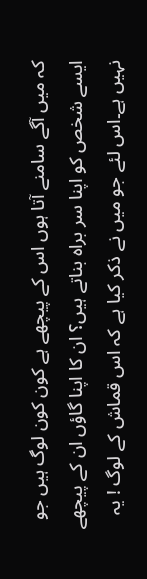کہ میں آگے سامنے آتا ہوں اس کے پیچھے ہے کون کون لوگ ہیں جو ایسے شخص کو اپنا سر براہ بناتے ہیں؟ ان کا اپنا گاؤں ان کے پیچھے نہیں ہے۔اس لئے جو میں نے ذکر کیا ہے کہ اس قماش کے لوگ ! یہ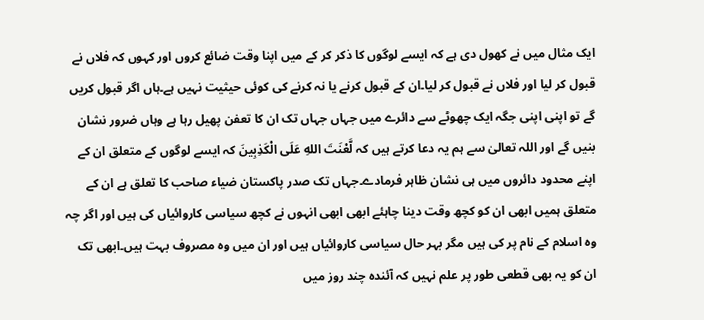ایک مثال میں نے کھول دی ہے کہ ایسے لوگوں کا ذکر کر کے میں اپنا وقت ضائع کروں اور کہوں کہ فلاں نے قبول کر لیا اور فلاں نے قبول کر لیا۔ان کے قبول کرنے یا نہ کرنے کی کوئی حیثیت نہیں ہے۔ہاں اگر قبول کریں گے تو اپنی اپنی جگہ ایک چھوٹے سے دائرے میں جہاں جہاں تک ان کا تعفن پھیل رہا ہے وہاں ضرور نشان بنیں گے اور اللہ تعالیٰ سے ہم یہ دعا کرتے ہیں کہ لَّعْنَتَ اللهِ عَلَى الْكَذِبِينَ کہ ایسے لوگوں کے متعلق ان کے اپنے محدود دائروں میں ہی نشان ظاہر فرمادے۔جہاں تک صدر پاکستان ضیاء صاحب کا تعلق ہے ان کے متعلق ہمیں ابھی ان کو کچھ وقت دینا چاہئے ابھی ابھی انہوں نے کچھ سیاسی کاروائیاں کی ہیں اور اگر چہ وہ اسلام کے نام پر کی ہیں مگر بہر حال سیاسی کاروائیاں ہیں اور ان میں وہ مصروف بہت ہیں۔ابھی تک ان کو یہ بھی قطعی طور پر علم نہیں کہ آئندہ چند روز میں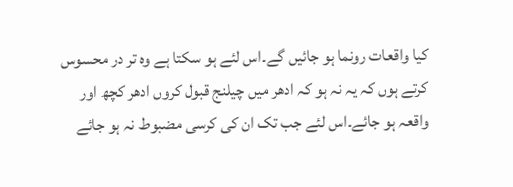کیا واقعات رونما ہو جائیں گے۔اس لئے ہو سکتا ہے وہ تر در محسوس کرتے ہوں کہ یہ نہ ہو کہ ادھر میں چیلنج قبول کروں ادھر کچھ اور واقعہ ہو جائے۔اس لئے جب تک ان کی کرسی مضبوط نہ ہو جائے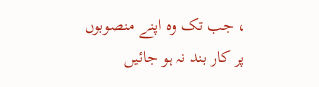، جب تک وہ اپنے منصوبوں پر کار بند نہ ہو جائیں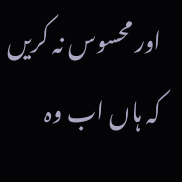اور محسوس نہ کریں کہ ہاں اب وہ